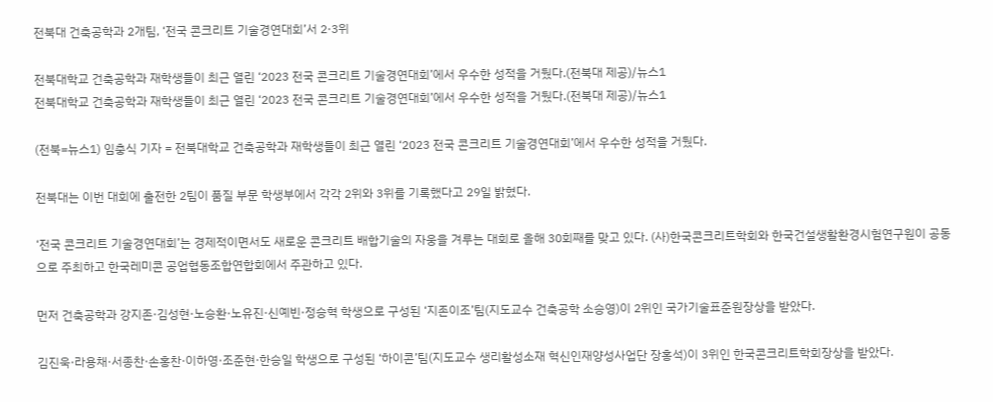전북대 건축공학과 2개팀, ‘전국 콘크리트 기술경연대회’서 2·3위

전북대학교 건축공학과 재학생들이 최근 열린 ‘2023 전국 콘크리트 기술경연대회’에서 우수한 성적을 거뒀다.(전북대 제공)/뉴스1
전북대학교 건축공학과 재학생들이 최근 열린 ‘2023 전국 콘크리트 기술경연대회’에서 우수한 성적을 거뒀다.(전북대 제공)/뉴스1

(전북=뉴스1) 임충식 기자 = 전북대학교 건축공학과 재학생들이 최근 열린 ‘2023 전국 콘크리트 기술경연대회’에서 우수한 성적을 거뒀다.

전북대는 이번 대회에 출전한 2팀이 품질 부문 학생부에서 각각 2위와 3위를 기록했다고 29일 밝혔다.

‘전국 콘크리트 기술경연대회’는 경제적이면서도 새로운 콘크리트 배합기술의 자웅을 겨루는 대회로 올해 30회째를 맞고 있다. (사)한국콘크리트학회와 한국건설생활환경시험연구원이 공동으로 주최하고 한국레미콘 공업협동조합연합회에서 주관하고 있다.

먼저 건축공학과 강지존·김성현·노승환·노유진·신예빈·정승혁 학생으로 구성된 ‘지존이조’팀(지도교수 건축공학 소승영)이 2위인 국가기술표준원장상을 받았다.

김진욱·라용채·서종찬·손홍찬·이하영·조준현·한승일 학생으로 구성된 ‘하이콘’팀(지도교수 생리활성소재 혁신인재양성사업단 장홍석)이 3위인 한국콘크리트학회장상을 받았다.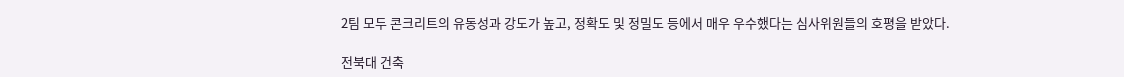2팀 모두 콘크리트의 유동성과 강도가 높고, 정확도 및 정밀도 등에서 매우 우수했다는 심사위원들의 호평을 받았다.

전북대 건축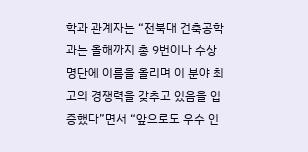학과 관계자는 “전북대 건축공학과는 올해까지 총 9번이나 수상 명단에 이름을 올리며 이 분야 최고의 경쟁력을 갖추고 있음을 입증했다”면서 “앞으로도 우수 인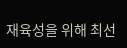재육성을 위해 최선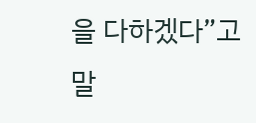을 다하겠다”고 말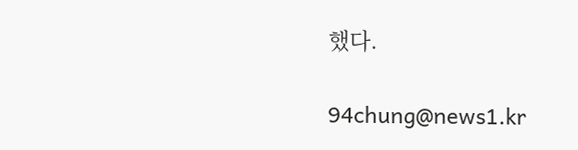했다.

94chung@news1.kr